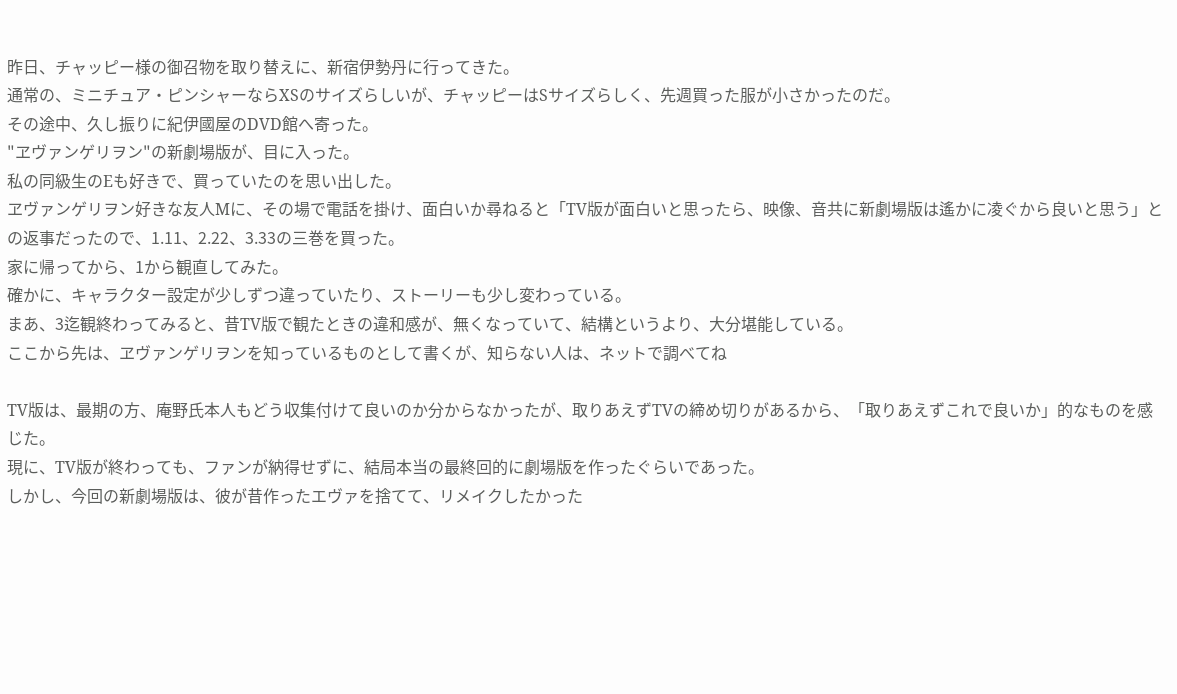昨日、チャッピー様の御召物を取り替えに、新宿伊勢丹に行ってきた。
通常の、ミニチュア・ピンシャーならXSのサイズらしいが、チャッピーはSサイズらしく、先週買った服が小さかったのだ。
その途中、久し振りに紀伊國屋のDVD館へ寄った。
"ヱヴァンゲリヲン"の新劇場版が、目に入った。
私の同級生のEも好きで、買っていたのを思い出した。
ヱヴァンゲリヲン好きな友人Mに、その場で電話を掛け、面白いか尋ねると「TV版が面白いと思ったら、映像、音共に新劇場版は遙かに凌ぐから良いと思う」との返事だったので、1.11、2.22、3.33の三巻を買った。
家に帰ってから、1から観直してみた。
確かに、キャラクター設定が少しずつ違っていたり、ストーリーも少し変わっている。
まあ、3迄観終わってみると、昔TV版で観たときの違和感が、無くなっていて、結構というより、大分堪能している。
ここから先は、ヱヴァンゲリヲンを知っているものとして書くが、知らない人は、ネットで調べてね

TV版は、最期の方、庵野氏本人もどう収集付けて良いのか分からなかったが、取りあえずTVの締め切りがあるから、「取りあえずこれで良いか」的なものを感じた。
現に、TV版が終わっても、ファンが納得せずに、結局本当の最終回的に劇場版を作ったぐらいであった。
しかし、今回の新劇場版は、彼が昔作ったエヴァを捨てて、リメイクしたかった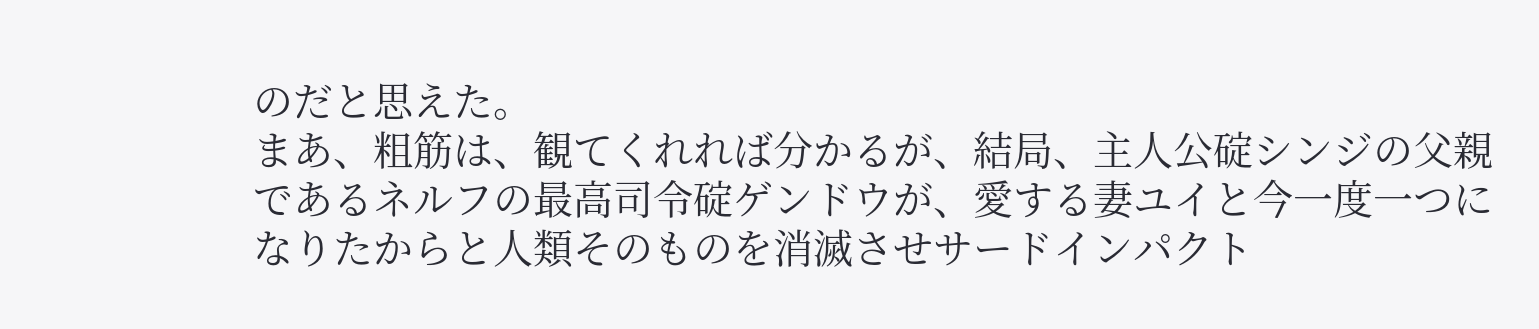のだと思えた。
まあ、粗筋は、観てくれれば分かるが、結局、主人公碇シンジの父親であるネルフの最高司令碇ゲンドウが、愛する妻ユイと今一度一つになりたからと人類そのものを消滅させサードインパクト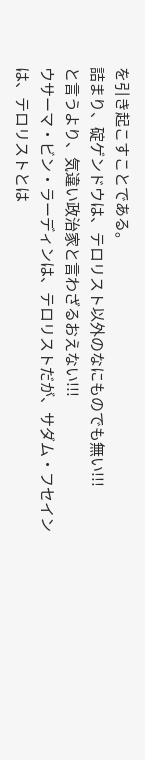を引き起こすことである。
詰まり、碇ゲンドウは、テロリスト以外のなにものでも無い!!!
と言うより、気違い政治家と言わざるおえない!!!
ウサーマ・ビン・ラーディンは、テロリストだが、サダム・フセインは、テロリストとは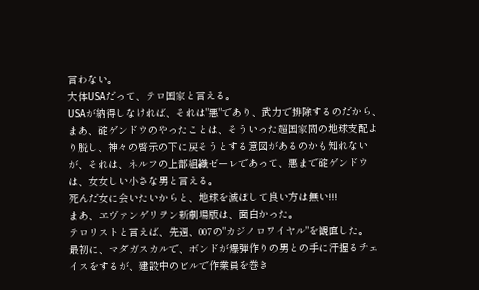言わない。
大体USAだって、テロ国家と言える。
USAが納得しなければ、それは"悪"であり、武力で排除するのだから、まあ、碇ゲンドウのやったことは、そういった超国家間の地球支配より脱し、神々の啓示の下に戻そうとする意図があるのかも知れないが、それは、ネルフの上部組織ゼーレであって、悪まで碇ゲンドウは、女女しい小さな男と言える。
死んだ女に会いたいからと、地球を滅ぼして良い方は無い!!!
まあ、ヱヴァンゲリヲン新劇場版は、面白かった。
テロリストと言えば、先週、007の"カジノロワイヤル"を観直した。
最初に、マダガスカルで、ボンドが爆弾作りの男との手に汗握るチェイスをするが、建設中のビルで作業員を巻き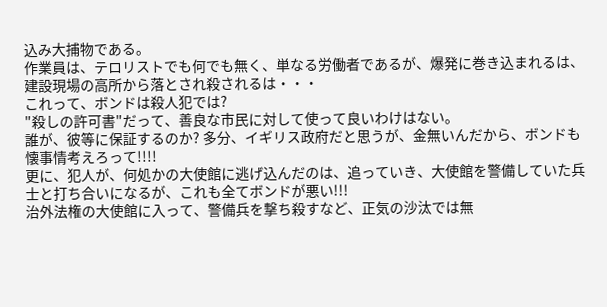込み大捕物である。
作業員は、テロリストでも何でも無く、単なる労働者であるが、爆発に巻き込まれるは、建設現場の高所から落とされ殺されるは・・・
これって、ボンドは殺人犯では?
"殺しの許可書"だって、善良な市民に対して使って良いわけはない。
誰が、彼等に保証するのか? 多分、イギリス政府だと思うが、金無いんだから、ボンドも懐事情考えろって!!!!
更に、犯人が、何処かの大使館に逃げ込んだのは、追っていき、大使館を警備していた兵士と打ち合いになるが、これも全てボンドが悪い!!!
治外法権の大使館に入って、警備兵を撃ち殺すなど、正気の沙汰では無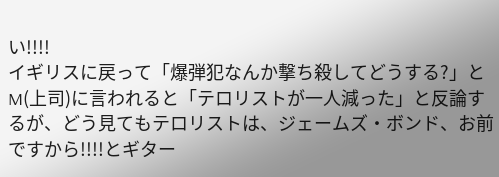い!!!!
イギリスに戻って「爆弾犯なんか撃ち殺してどうする?」とM(上司)に言われると「テロリストが一人減った」と反論するが、どう見てもテロリストは、ジェームズ・ボンド、お前ですから!!!!とギター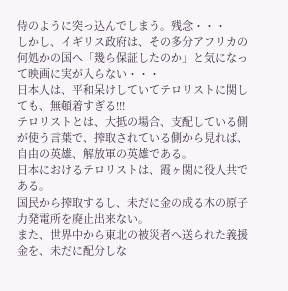侍のように突っ込んでしまう。残念・・・
しかし、イギリス政府は、その多分アフリカの何処かの国へ「幾ら保証したのか」と気になって映画に実が入らない・・・
日本人は、平和呆けしていてテロリストに関しても、無頓着すぎる!!!
テロリストとは、大抵の場合、支配している側が使う言葉で、搾取されている側から見れば、自由の英雄、解放軍の英雄である。
日本におけるテロリストは、霞ヶ関に役人共である。
国民から搾取するし、未だに金の成る木の原子力発電所を廃止出来ない。
また、世界中から東北の被災者へ送られた義援金を、未だに配分しな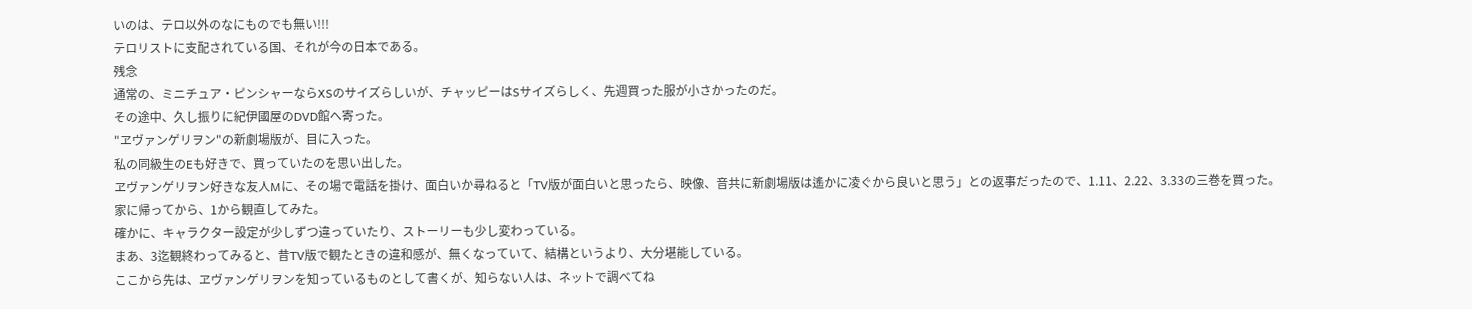いのは、テロ以外のなにものでも無い!!!
テロリストに支配されている国、それが今の日本である。
残念
通常の、ミニチュア・ピンシャーならXSのサイズらしいが、チャッピーはSサイズらしく、先週買った服が小さかったのだ。
その途中、久し振りに紀伊國屋のDVD館へ寄った。
"ヱヴァンゲリヲン"の新劇場版が、目に入った。
私の同級生のEも好きで、買っていたのを思い出した。
ヱヴァンゲリヲン好きな友人Mに、その場で電話を掛け、面白いか尋ねると「TV版が面白いと思ったら、映像、音共に新劇場版は遙かに凌ぐから良いと思う」との返事だったので、1.11、2.22、3.33の三巻を買った。
家に帰ってから、1から観直してみた。
確かに、キャラクター設定が少しずつ違っていたり、ストーリーも少し変わっている。
まあ、3迄観終わってみると、昔TV版で観たときの違和感が、無くなっていて、結構というより、大分堪能している。
ここから先は、ヱヴァンゲリヲンを知っているものとして書くが、知らない人は、ネットで調べてね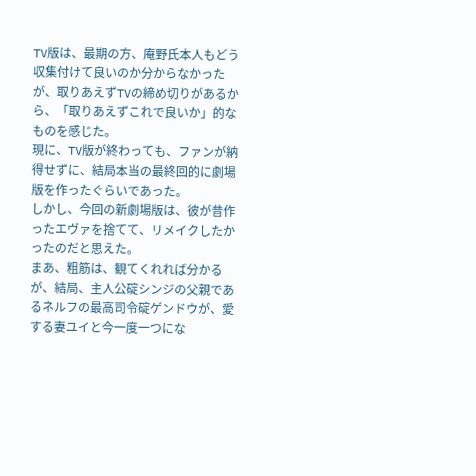TV版は、最期の方、庵野氏本人もどう収集付けて良いのか分からなかったが、取りあえずTVの締め切りがあるから、「取りあえずこれで良いか」的なものを感じた。
現に、TV版が終わっても、ファンが納得せずに、結局本当の最終回的に劇場版を作ったぐらいであった。
しかし、今回の新劇場版は、彼が昔作ったエヴァを捨てて、リメイクしたかったのだと思えた。
まあ、粗筋は、観てくれれば分かるが、結局、主人公碇シンジの父親であるネルフの最高司令碇ゲンドウが、愛する妻ユイと今一度一つにな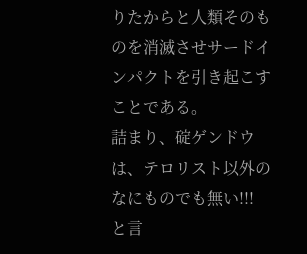りたからと人類そのものを消滅させサードインパクトを引き起こすことである。
詰まり、碇ゲンドウは、テロリスト以外のなにものでも無い!!!
と言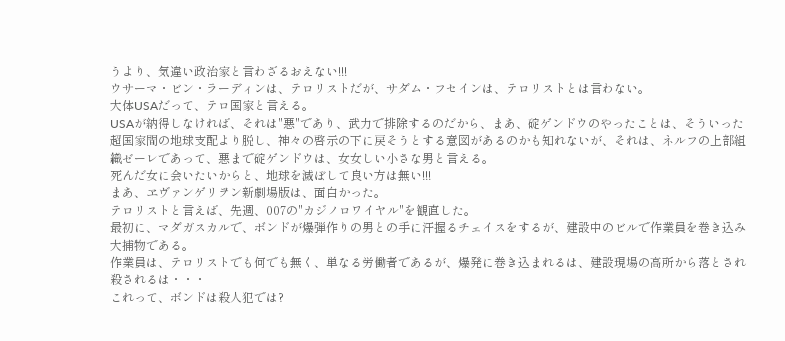うより、気違い政治家と言わざるおえない!!!
ウサーマ・ビン・ラーディンは、テロリストだが、サダム・フセインは、テロリストとは言わない。
大体USAだって、テロ国家と言える。
USAが納得しなければ、それは"悪"であり、武力で排除するのだから、まあ、碇ゲンドウのやったことは、そういった超国家間の地球支配より脱し、神々の啓示の下に戻そうとする意図があるのかも知れないが、それは、ネルフの上部組織ゼーレであって、悪まで碇ゲンドウは、女女しい小さな男と言える。
死んだ女に会いたいからと、地球を滅ぼして良い方は無い!!!
まあ、ヱヴァンゲリヲン新劇場版は、面白かった。
テロリストと言えば、先週、007の"カジノロワイヤル"を観直した。
最初に、マダガスカルで、ボンドが爆弾作りの男との手に汗握るチェイスをするが、建設中のビルで作業員を巻き込み大捕物である。
作業員は、テロリストでも何でも無く、単なる労働者であるが、爆発に巻き込まれるは、建設現場の高所から落とされ殺されるは・・・
これって、ボンドは殺人犯では?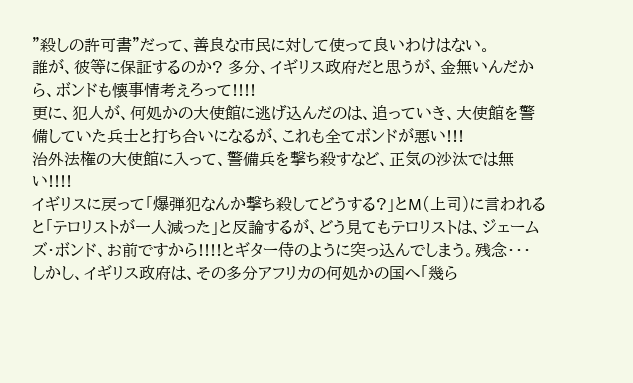"殺しの許可書"だって、善良な市民に対して使って良いわけはない。
誰が、彼等に保証するのか? 多分、イギリス政府だと思うが、金無いんだから、ボンドも懐事情考えろって!!!!
更に、犯人が、何処かの大使館に逃げ込んだのは、追っていき、大使館を警備していた兵士と打ち合いになるが、これも全てボンドが悪い!!!
治外法権の大使館に入って、警備兵を撃ち殺すなど、正気の沙汰では無い!!!!
イギリスに戻って「爆弾犯なんか撃ち殺してどうする?」とM(上司)に言われると「テロリストが一人減った」と反論するが、どう見てもテロリストは、ジェームズ・ボンド、お前ですから!!!!とギター侍のように突っ込んでしまう。残念・・・
しかし、イギリス政府は、その多分アフリカの何処かの国へ「幾ら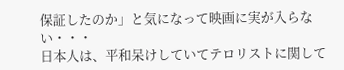保証したのか」と気になって映画に実が入らない・・・
日本人は、平和呆けしていてテロリストに関して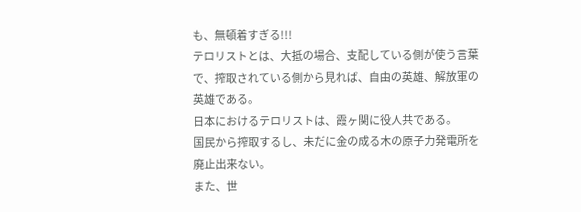も、無頓着すぎる!!!
テロリストとは、大抵の場合、支配している側が使う言葉で、搾取されている側から見れば、自由の英雄、解放軍の英雄である。
日本におけるテロリストは、霞ヶ関に役人共である。
国民から搾取するし、未だに金の成る木の原子力発電所を廃止出来ない。
また、世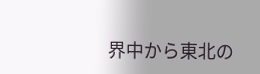界中から東北の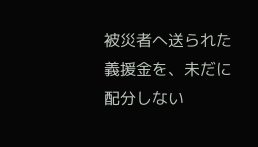被災者へ送られた義援金を、未だに配分しない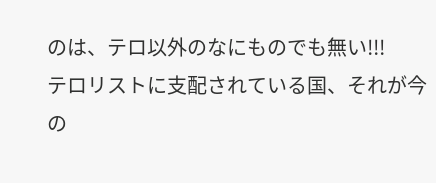のは、テロ以外のなにものでも無い!!!
テロリストに支配されている国、それが今の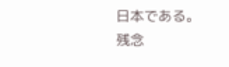日本である。
残念